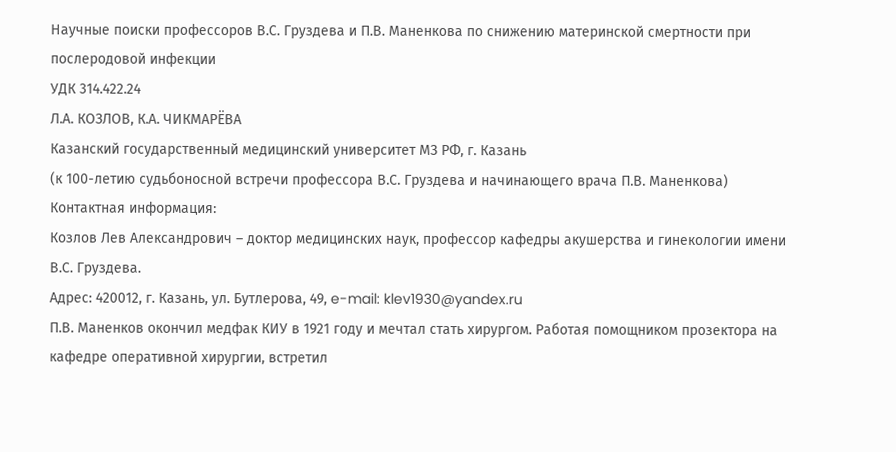Научные поиски профессоров В.С. Груздева и П.В. Маненкова по снижению материнской смертности при послеродовой инфекции
УДК 314.422.24
Л.А. КОЗЛОВ, К.А. ЧИКМАРЁВА
Казанский государственный медицинский университет МЗ РФ, г. Казань
(к 100-летию судьбоносной встречи профессора В.С. Груздева и начинающего врача П.В. Маненкова)
Контактная информация:
Козлов Лев Александрович – доктор медицинских наук, профессор кафедры акушерства и гинекологии имени В.С. Груздева.
Адрес: 420012, г. Казань, ул. Бутлерова, 49, e-mail: klev1930@yandex.ru
П.В. Маненков окончил медфак КИУ в 1921 году и мечтал стать хирургом. Работая помощником прозектора на кафедре оперативной хирургии, встретил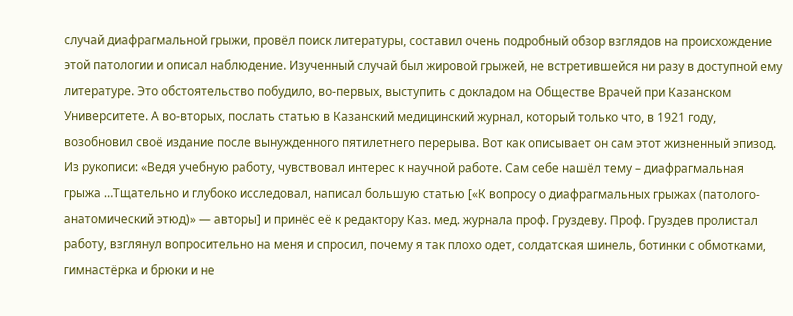случай диафрагмальной грыжи, провёл поиск литературы, составил очень подробный обзор взглядов на происхождение этой патологии и описал наблюдение. Изученный случай был жировой грыжей, не встретившейся ни разу в доступной ему литературе. Это обстоятельство побудило, во-первых, выступить с докладом на Обществе Врачей при Казанском Университете. А во-вторых, послать статью в Казанский медицинский журнал, который только что, в 1921 году, возобновил своё издание после вынужденного пятилетнего перерыва. Вот как описывает он сам этот жизненный эпизод.
Из рукописи: «Ведя учебную работу, чувствовал интерес к научной работе. Сам себе нашёл тему – диафрагмальная грыжа …Тщательно и глубоко исследовал, написал большую статью [«К вопросу о диафрагмальных грыжах (патолого-анатомический этюд)» — авторы] и принёс её к редактору Каз. мед. журнала проф. Груздеву. Проф. Груздев пролистал работу, взглянул вопросительно на меня и спросил, почему я так плохо одет, солдатская шинель, ботинки с обмотками, гимнастёрка и брюки и не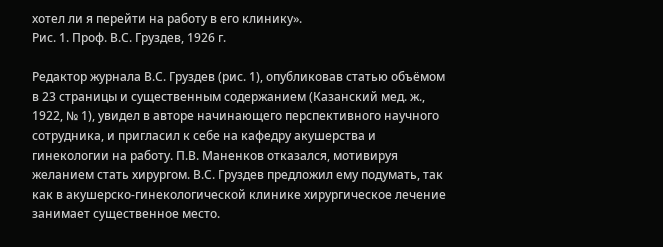хотел ли я перейти на работу в его клинику».
Рис. 1. Проф. В.С. Груздев, 1926 г.

Редактор журнала В.С. Груздев (рис. 1), опубликовав статью объёмом в 23 страницы и существенным содержанием (Казанский мед. ж., 1922, № 1), увидел в авторе начинающего перспективного научного сотрудника, и пригласил к себе на кафедру акушерства и гинекологии на работу. П.В. Маненков отказался, мотивируя желанием стать хирургом. В.С. Груздев предложил ему подумать, так как в акушерско-гинекологической клинике хирургическое лечение занимает существенное место.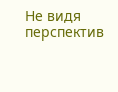Не видя перспектив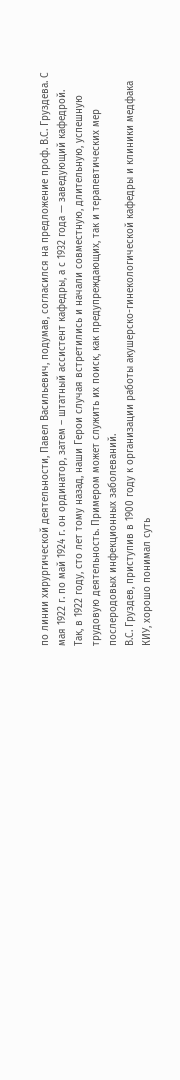по линии хирургической деятельности, Павел Васильевич, подумав, согласился на предложение проф. В.С. Груздева. С мая 1922 г. по май 1924 г. он ординатор, затем – штатный ассистент кафедры, а с 1932 года — заведующий кафедрой.
Так, в 1922 году, сто лет тому назад, наши Герои случая встретились и начали совместную, длительную, успешную трудовую деятельность. Примером может служить их поиск, как предупреждающих, так и терапевтических мер послеродовых инфекционных заболеваний.
В.С. Груздев, приступив в 1900 году к организации работы акушерско-гинекологической кафедры и клиники медфака КИУ, хорошо понимал суть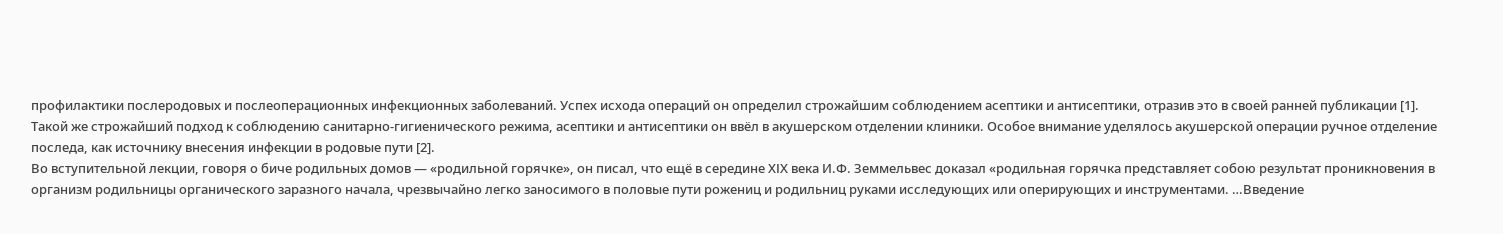профилактики послеродовых и послеоперационных инфекционных заболеваний. Успех исхода операций он определил строжайшим соблюдением асептики и антисептики, отразив это в своей ранней публикации [1].
Такой же строжайший подход к соблюдению санитарно-гигиенического режима, асептики и антисептики он ввёл в акушерском отделении клиники. Особое внимание уделялось акушерской операции ручное отделение последа, как источнику внесения инфекции в родовые пути [2].
Во вступительной лекции, говоря о биче родильных домов — «родильной горячке», он писал, что ещё в середине ХІХ века И.Ф. Земмельвес доказал «родильная горячка представляет собою результат проникновения в организм родильницы органического заразного начала, чрезвычайно легко заносимого в половые пути рожениц и родильниц руками исследующих или оперирующих и инструментами. …Введение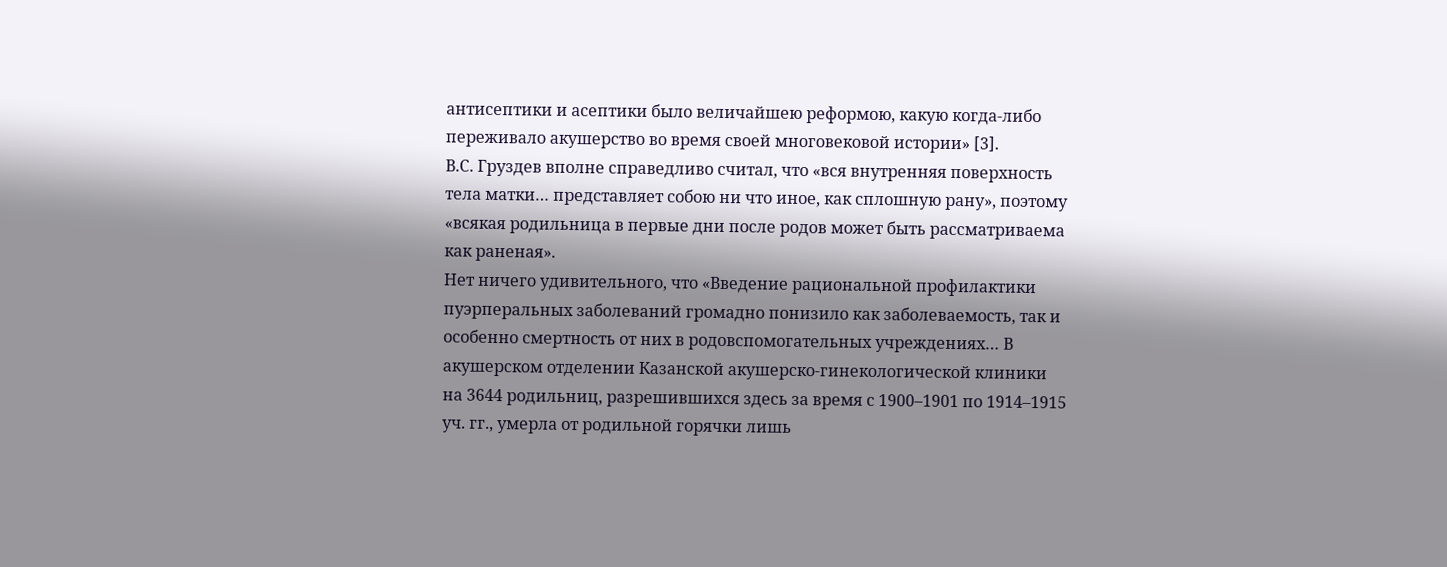антисептики и асептики было величайшею реформою, какую когда-либо переживало акушерство во время своей многовековой истории» [3].
В.С. Груздев вполне справедливо считал, что «вся внутренняя поверхность тела матки… представляет собою ни что иное, как сплошную рану», поэтому «всякая родильница в первые дни после родов может быть рассматриваема как раненая».
Нет ничего удивительного, что «Введение рациональной профилактики пуэрперальных заболеваний громадно понизило как заболеваемость, так и особенно смертность от них в родовспомогательных учреждениях… В акушерском отделении Казанской акушерско-гинекологической клиники на 3644 родильниц, разрешившихся здесь за время с 1900–1901 по 1914–1915 уч. гг., умерла от родильной горячки лишь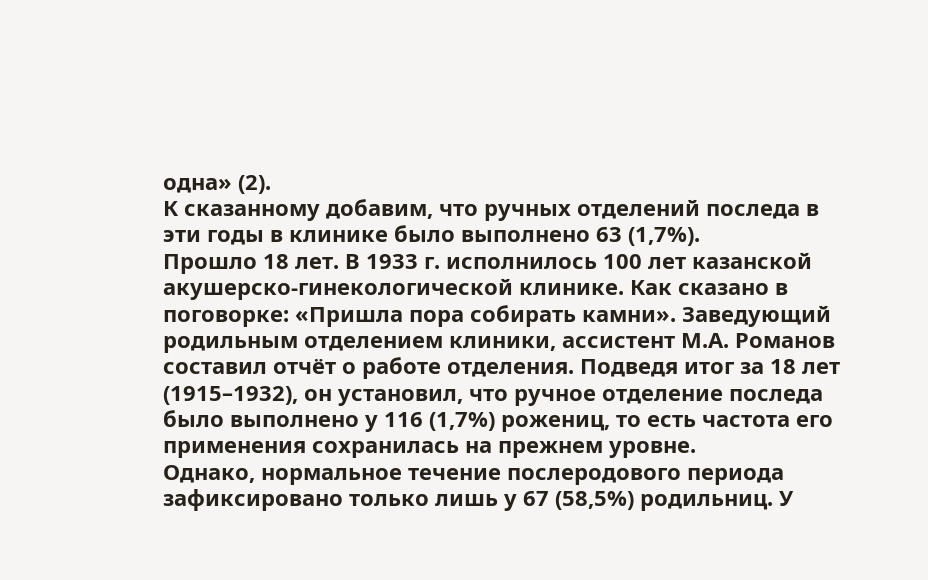одна» (2).
К сказанному добавим, что ручных отделений последа в эти годы в клинике было выполнено 63 (1,7%).
Прошло 18 лет. В 1933 г. исполнилось 100 лет казанской акушерско-гинекологической клинике. Как сказано в поговорке: «Пришла пора собирать камни». Заведующий родильным отделением клиники, ассистент М.А. Романов составил отчёт о работе отделения. Подведя итог за 18 лет (1915–1932), он установил, что ручное отделение последа было выполнено у 116 (1,7%) рожениц, то есть частота его применения сохранилась на прежнем уровне.
Однако, нормальное течение послеродового периода зафиксировано только лишь у 67 (58,5%) родильниц. У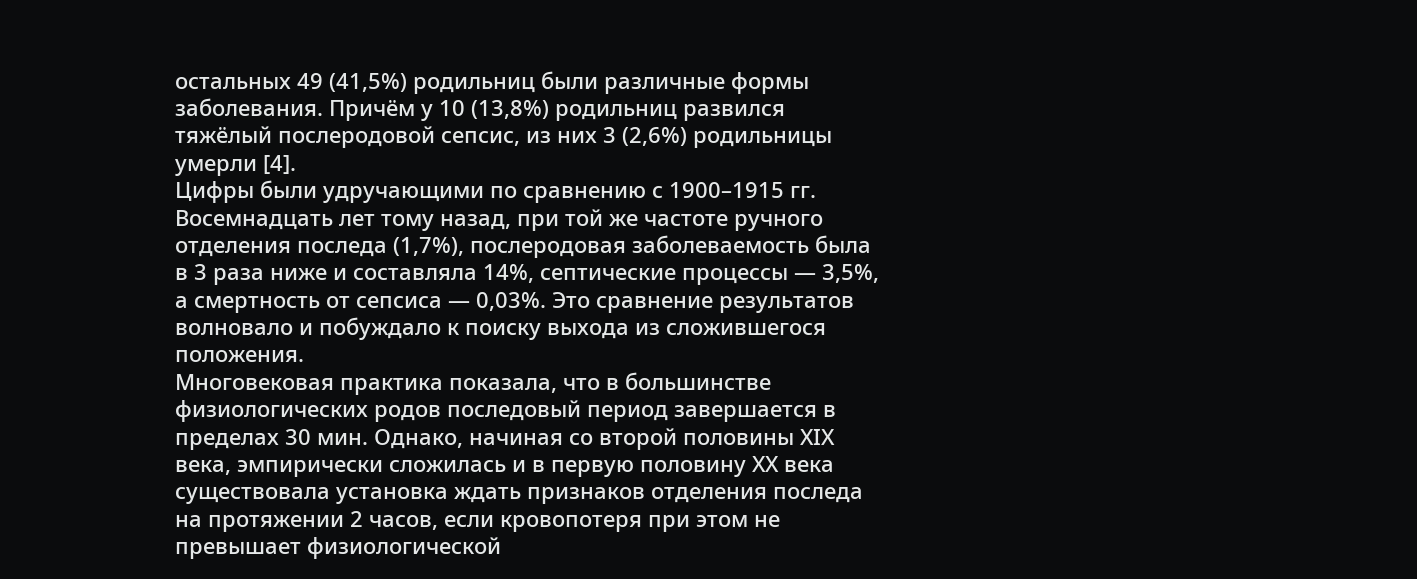остальных 49 (41,5%) родильниц были различные формы заболевания. Причём у 10 (13,8%) родильниц развился тяжёлый послеродовой сепсис, из них 3 (2,6%) родильницы умерли [4].
Цифры были удручающими по сравнению с 1900–1915 гг. Восемнадцать лет тому назад, при той же частоте ручного отделения последа (1,7%), послеродовая заболеваемость была в 3 раза ниже и составляла 14%, септические процессы — 3,5%, а смертность от сепсиса — 0,03%. Это сравнение результатов волновало и побуждало к поиску выхода из сложившегося положения.
Многовековая практика показала, что в большинстве физиологических родов последовый период завершается в пределах 30 мин. Однако, начиная со второй половины ХIХ века, эмпирически сложилась и в первую половину ХХ века существовала установка ждать признаков отделения последа на протяжении 2 часов, если кровопотеря при этом не превышает физиологической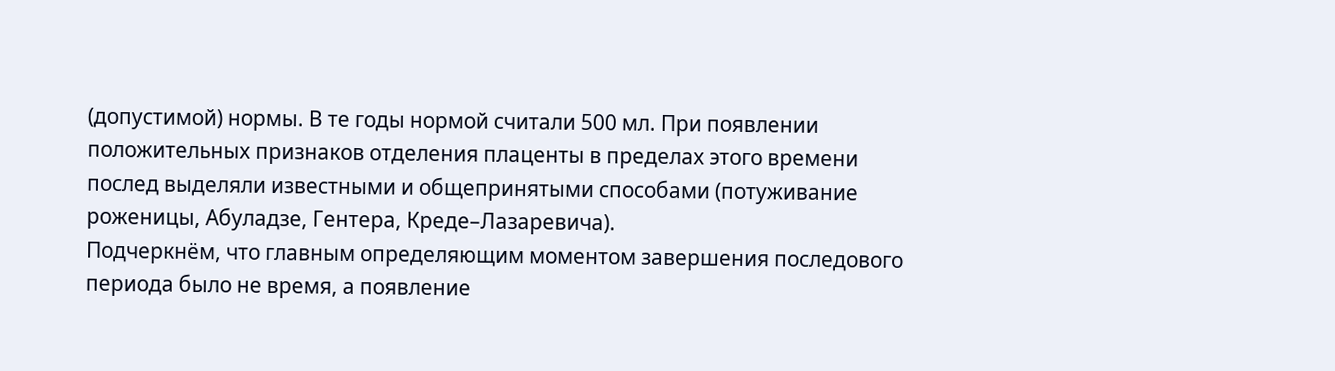(допустимой) нормы. В те годы нормой считали 500 мл. При появлении положительных признаков отделения плаценты в пределах этого времени послед выделяли известными и общепринятыми способами (потуживание роженицы, Абуладзе, Гентера, Креде–Лазаревича).
Подчеркнём, что главным определяющим моментом завершения последового периода было не время, а появление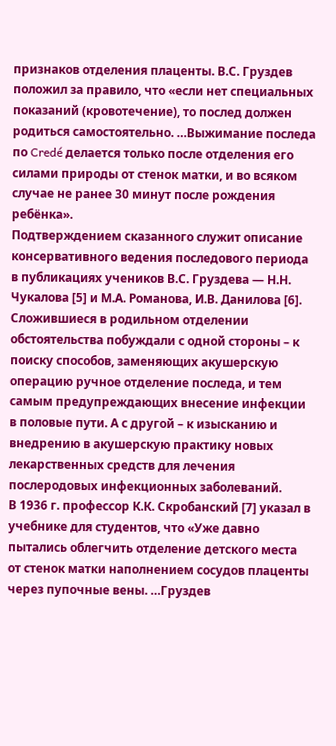признаков отделения плаценты. В.С. Груздев положил за правило, что «если нет специальных показаний (кровотечение), то послед должен родиться самостоятельно. …Выжимание последа по Credé делается только после отделения его силами природы от стенок матки, и во всяком случае не ранее 30 минут после рождения ребёнка».
Подтверждением сказанного служит описание консервативного ведения последового периода в публикациях учеников В.С. Груздева — Н.Н. Чукалова [5] и М.А. Романова, И.В. Данилова [6].
Сложившиеся в родильном отделении обстоятельства побуждали с одной стороны – к поиску способов, заменяющих акушерскую операцию ручное отделение последа, и тем самым предупреждающих внесение инфекции в половые пути. А с другой – к изысканию и внедрению в акушерскую практику новых лекарственных средств для лечения послеродовых инфекционных заболеваний.
В 1936 г. профессор К.К. Скробанский [7] указал в учебнике для студентов, что «Уже давно пытались облегчить отделение детского места от стенок матки наполнением сосудов плаценты через пупочные вены. …Груздев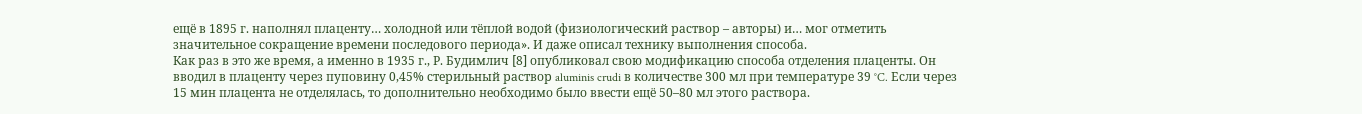ещё в 1895 г. наполнял плаценту… холодной или тёплой водой (физиологический раствор – авторы) и… мог отметить значительное сокращение времени последового периода». И даже описал технику выполнения способа.
Как раз в это же время, а именно в 1935 г., Р. Будимлич [8] опубликовал свою модификацию способа отделения плаценты. Он вводил в плаценту через пуповину 0,45% стерильный раствор aluminis crudi в количестве 300 мл при температуре 39 °C. Если через 15 мин плацента не отделялась, то дополнительно необходимо было ввести ещё 50–80 мл этого раствора.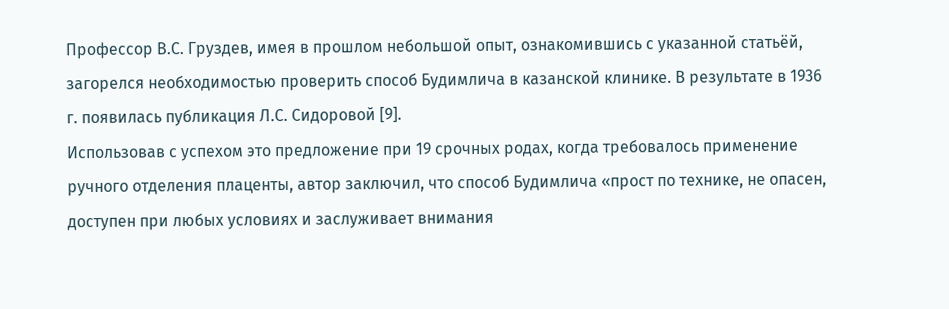Профессор В.С. Груздев, имея в прошлом небольшой опыт, ознакомившись с указанной статьёй, загорелся необходимостью проверить способ Будимлича в казанской клинике. В результате в 1936 г. появилась публикация Л.С. Сидоровой [9].
Использовав с успехом это предложение при 19 срочных родах, когда требовалось применение ручного отделения плаценты, автор заключил, что способ Будимлича «прост по технике, не опасен, доступен при любых условиях и заслуживает внимания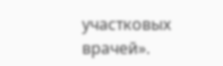участковых врачей».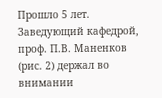Прошло 5 лет. Заведующий кафедрой, проф. П.В. Маненков (рис. 2) держал во внимании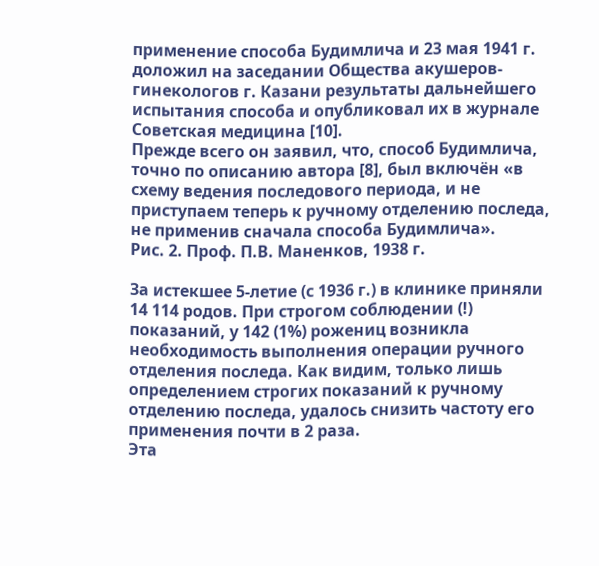применение способа Будимлича и 23 мая 1941 г. доложил на заседании Общества акушеров-гинекологов г. Казани результаты дальнейшего испытания способа и опубликовал их в журнале Советская медицина [10].
Прежде всего он заявил, что, способ Будимлича, точно по описанию автора [8], был включён «в схему ведения последового периода, и не приступаем теперь к ручному отделению последа, не применив сначала способа Будимлича».
Рис. 2. Проф. П.В. Маненков, 1938 г.

За истекшее 5-летие (с 1936 г.) в клинике приняли 14 114 родов. При строгом соблюдении (!) показаний, у 142 (1%) рожениц возникла необходимость выполнения операции ручного отделения последа. Как видим, только лишь определением строгих показаний к ручному отделению последа, удалось снизить частоту его применения почти в 2 раза.
Эта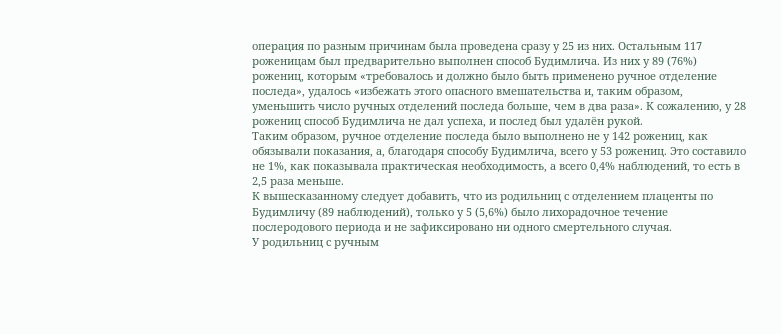операция по разным причинам была проведена сразу у 25 из них. Остальным 117 роженицам был предварительно выполнен способ Будимлича. Из них у 89 (76%) рожениц, которым «требовалось и должно было быть применено ручное отделение последа», удалось «избежать этого опасного вмешательства и, таким образом, уменьшить число ручных отделений последа больше, чем в два раза». К сожалению, у 28 рожениц способ Будимлича не дал успеха, и послед был удалён рукой.
Таким образом, ручное отделение последа было выполнено не у 142 рожениц, как обязывали показания, а, благодаря способу Будимлича, всего у 53 рожениц. Это составило не 1%, как показывала практическая необходимость, а всего 0,4% наблюдений, то есть в 2,5 раза меньше.
К вышесказанному следует добавить, что из родильниц с отделением плаценты по Будимличу (89 наблюдений), только у 5 (5,6%) было лихорадочное течение послеродового периода и не зафиксировано ни одного смертельного случая.
У родильниц с ручным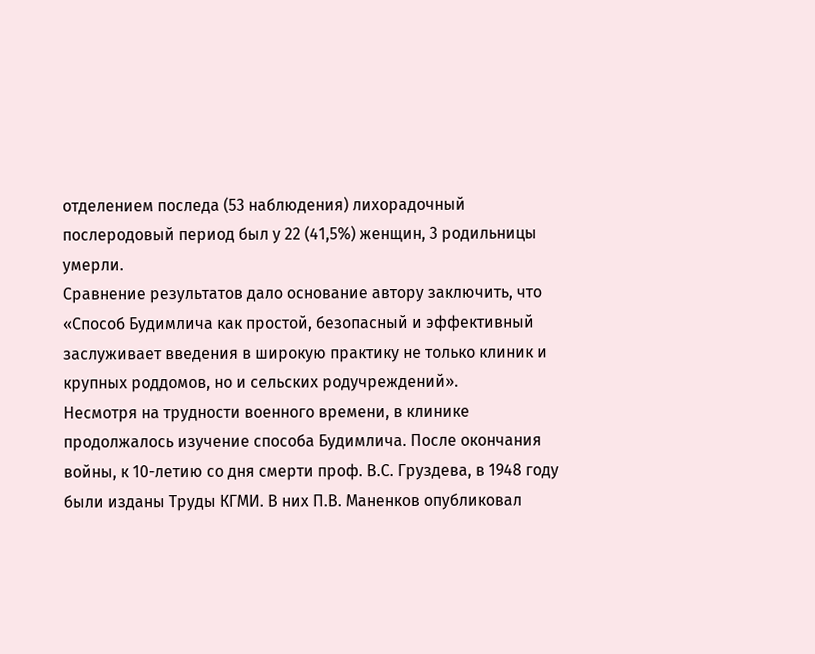отделением последа (53 наблюдения) лихорадочный послеродовый период был у 22 (41,5%) женщин, 3 родильницы умерли.
Сравнение результатов дало основание автору заключить, что «Способ Будимлича как простой, безопасный и эффективный заслуживает введения в широкую практику не только клиник и крупных роддомов, но и сельских родучреждений».
Несмотря на трудности военного времени, в клинике продолжалось изучение способа Будимлича. После окончания войны, к 10-летию со дня смерти проф. В.С. Груздева, в 1948 году были изданы Труды КГМИ. В них П.В. Маненков опубликовал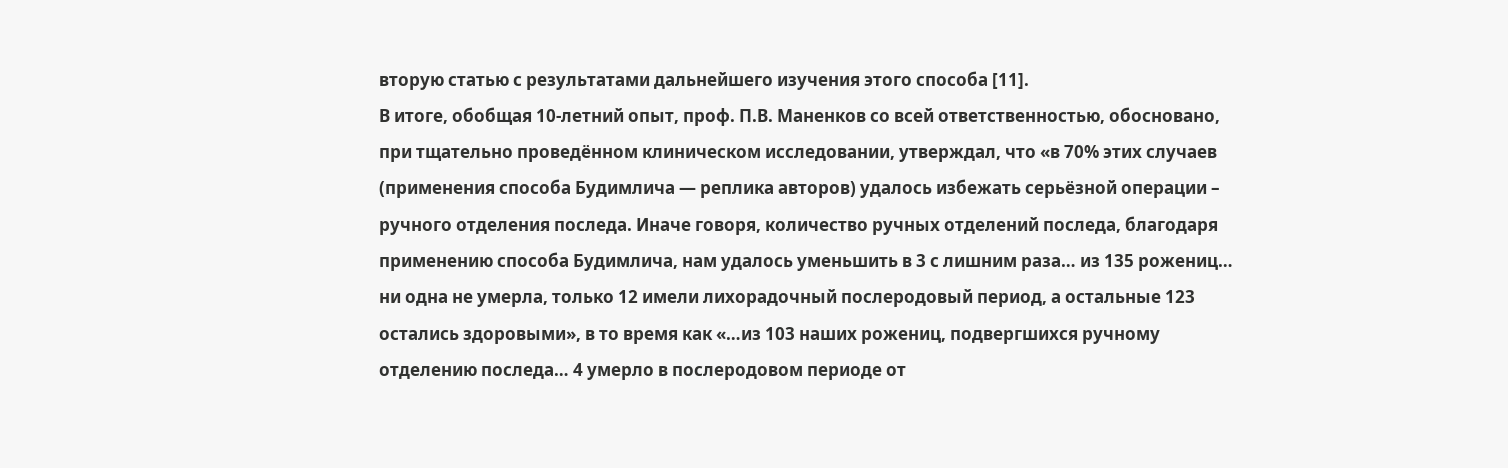вторую статью с результатами дальнейшего изучения этого способа [11].
В итоге, обобщая 10-летний опыт, проф. П.В. Маненков со всей ответственностью, обосновано, при тщательно проведённом клиническом исследовании, утверждал, что «в 70% этих случаев (применения способа Будимлича — реплика авторов) удалось избежать серьёзной операции – ручного отделения последа. Иначе говоря, количество ручных отделений последа, благодаря применению способа Будимлича, нам удалось уменьшить в 3 с лишним раза… из 135 рожениц… ни одна не умерла, только 12 имели лихорадочный послеродовый период, а остальные 123 остались здоровыми», в то время как «…из 103 наших рожениц, подвергшихся ручному отделению последа… 4 умерло в послеродовом периоде от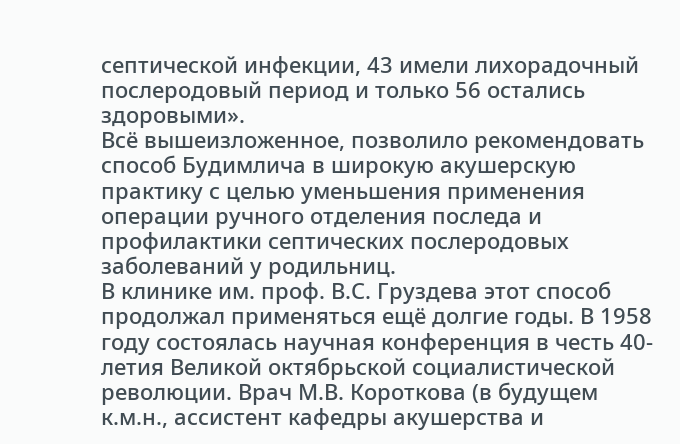септической инфекции, 43 имели лихорадочный послеродовый период и только 56 остались здоровыми».
Всё вышеизложенное, позволило рекомендовать способ Будимлича в широкую акушерскую практику с целью уменьшения применения операции ручного отделения последа и профилактики септических послеродовых заболеваний у родильниц.
В клинике им. проф. В.С. Груздева этот способ продолжал применяться ещё долгие годы. В 1958 году состоялась научная конференция в честь 40-летия Великой октябрьской социалистической революции. Врач М.В. Короткова (в будущем к.м.н., ассистент кафедры акушерства и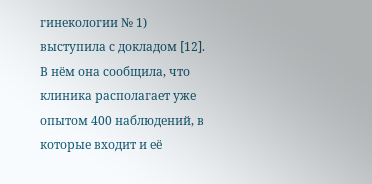гинекологии № 1) выступила с докладом [12].
В нём она сообщила, что клиника располагает уже опытом 400 наблюдений, в которые входит и её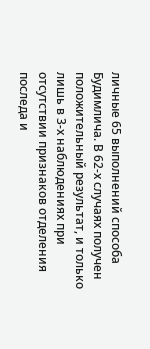личные 65 выполнений способа Будимлича. В 62-х случаях получен положительный результат, и только лишь в 3-х наблюдениях при отсутствии признаков отделения последа и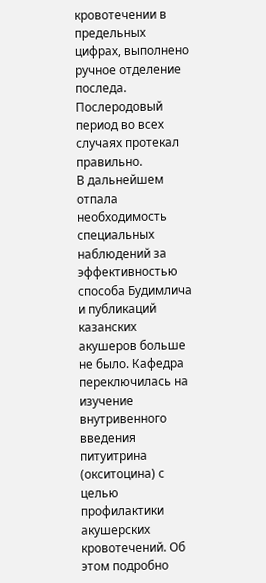кровотечении в предельных цифрах, выполнено ручное отделение последа. Послеродовый период во всех случаях протекал правильно.
В дальнейшем отпала необходимость специальных наблюдений за эффективностью способа Будимлича и публикаций казанских акушеров больше не было. Кафедра переключилась на изучение внутривенного введения питуитрина (окситоцина) с целью профилактики акушерских кровотечений. Об этом подробно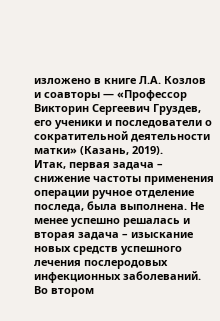изложено в книге Л.А. Козлов и соавторы — «Профессор Викторин Сергеевич Груздев, его ученики и последователи о сократительной деятельности матки» (Казань, 2019).
Итак, первая задача – снижение частоты применения операции ручное отделение последа, была выполнена. Не менее успешно решалась и вторая задача – изыскание новых средств успешного лечения послеродовых инфекционных заболеваний.
Во втором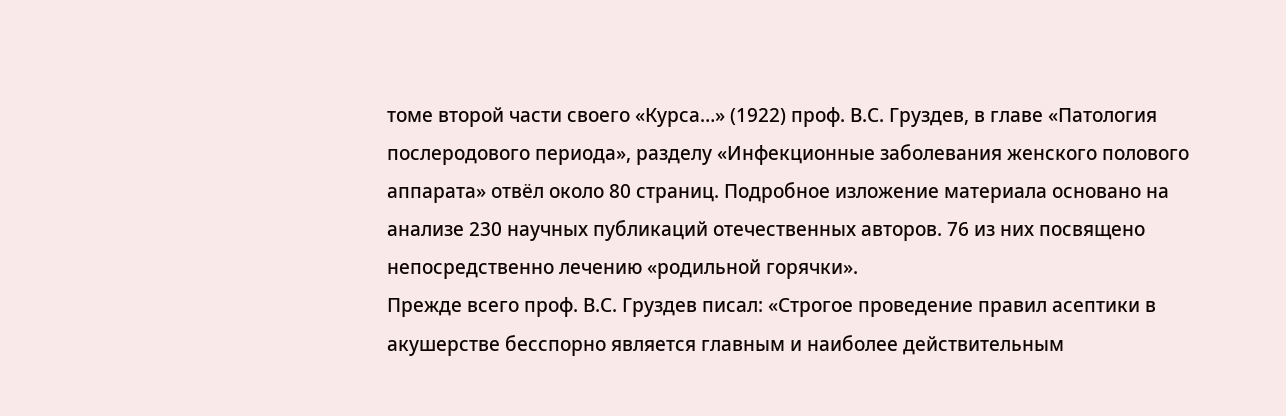томе второй части своего «Курса…» (1922) проф. В.С. Груздев, в главе «Патология послеродового периода», разделу «Инфекционные заболевания женского полового аппарата» отвёл около 80 страниц. Подробное изложение материала основано на анализе 230 научных публикаций отечественных авторов. 76 из них посвящено непосредственно лечению «родильной горячки».
Прежде всего проф. В.С. Груздев писал: «Строгое проведение правил асептики в акушерстве бесспорно является главным и наиболее действительным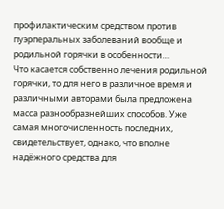профилактическим средством против пуэрперальных заболеваний вообще и родильной горячки в особенности…
Что касается собственно лечения родильной горячки, то для него в различное время и различными авторами была предложена масса разнообразнейших способов. Уже самая многочисленность последних, свидетельствует, однако, что вполне надёжного средства для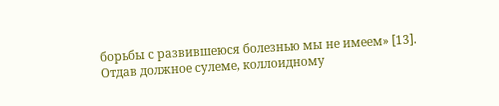борьбы с развившеюся болезнью мы не имеем» [13].
Отдав должное сулеме, коллоидному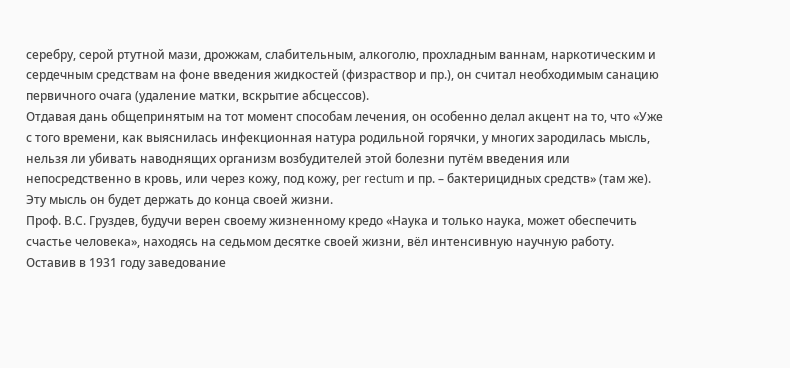серебру, серой ртутной мази, дрожжам, слабительным, алкоголю, прохладным ваннам, наркотическим и сердечным средствам на фоне введения жидкостей (физраствор и пр.), он считал необходимым санацию первичного очага (удаление матки, вскрытие абсцессов).
Отдавая дань общепринятым на тот момент способам лечения, он особенно делал акцент на то, что «Уже с того времени, как выяснилась инфекционная натура родильной горячки, у многих зародилась мысль, нельзя ли убивать наводнящих организм возбудителей этой болезни путём введения или непосредственно в кровь, или через кожу, под кожу, per rectum и пр. – бактерицидных средств» (там же). Эту мысль он будет держать до конца своей жизни.
Проф. В.С. Груздев, будучи верен своему жизненному кредо «Наука и только наука, может обеспечить счастье человека», находясь на седьмом десятке своей жизни, вёл интенсивную научную работу. Оставив в 1931 году заведование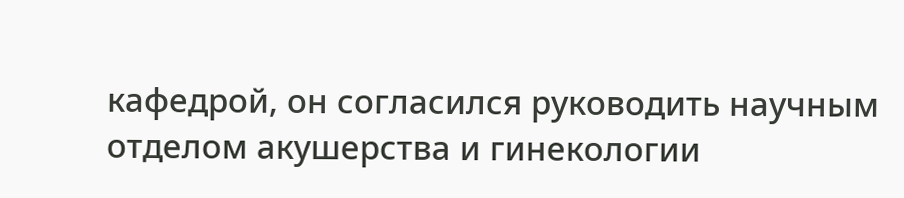кафедрой, он согласился руководить научным отделом акушерства и гинекологии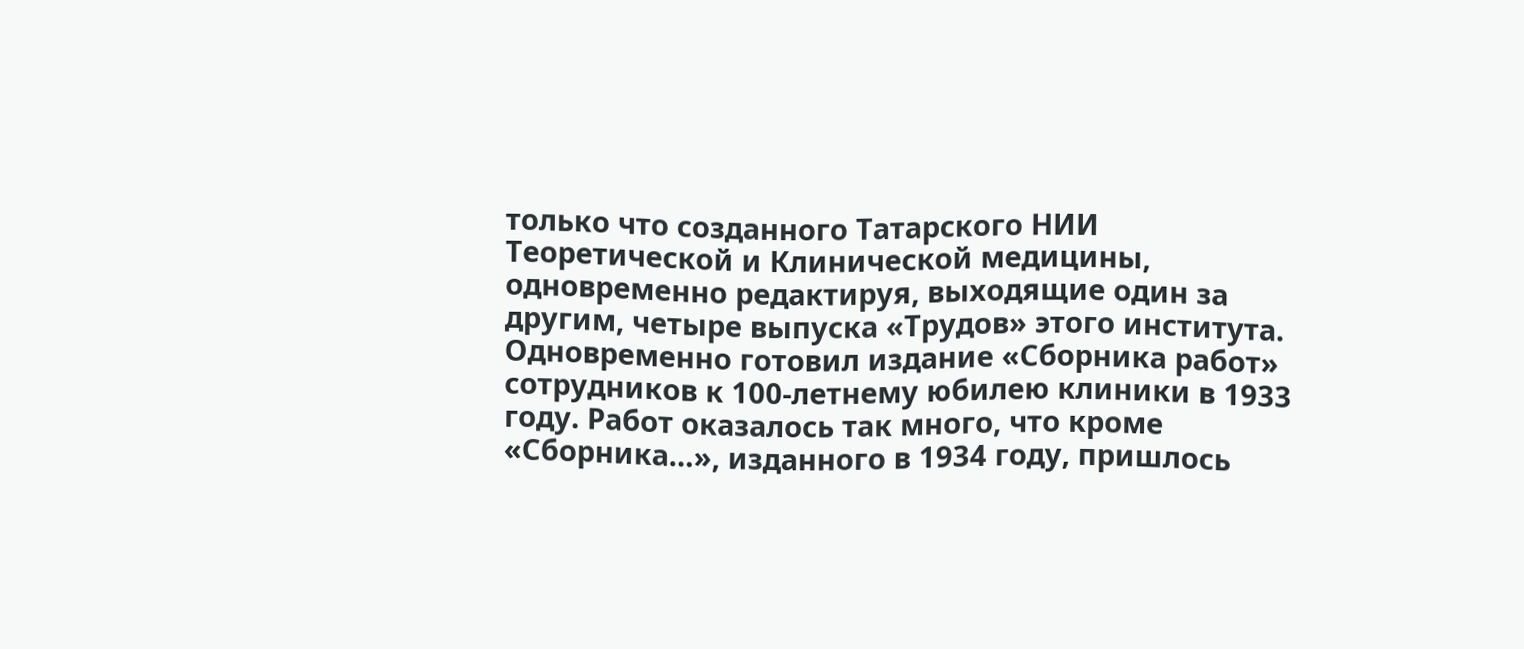только что созданного Татарского НИИ Теоретической и Клинической медицины, одновременно редактируя, выходящие один за другим, четыре выпуска «Трудов» этого института.
Одновременно готовил издание «Сборника работ» сотрудников к 100-летнему юбилею клиники в 1933 году. Работ оказалось так много, что кроме «Сборника…», изданного в 1934 году, пришлось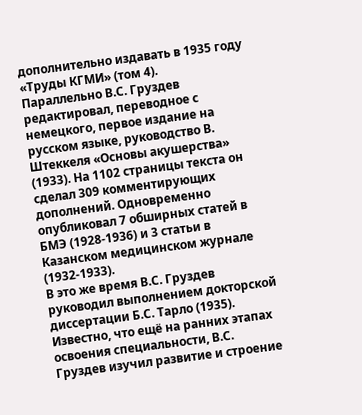дополнительно издавать в 1935 году «Труды КГМИ» (том 4).
Параллельно В.С. Груздев редактировал, переводное с немецкого, первое издание на русском языке, руководство В. Штеккеля «Основы акушерства» (1933). На 1102 страницы текста он сделал 309 комментирующих дополнений. Одновременно опубликовал 7 обширных статей в БМЭ (1928-1936) и 3 статьи в Казанском медицинском журнале (1932-1933).
В это же время В.С. Груздев руководил выполнением докторской диссертации Б.С. Тарло (1935). Известно, что ещё на ранних этапах освоения специальности, В.С. Груздев изучил развитие и строение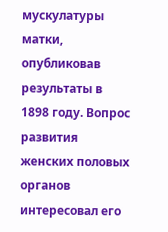мускулатуры матки, опубликовав результаты в 1898 году. Вопрос развития женских половых органов интересовал его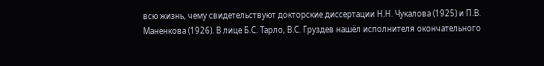всю жизнь, чему свидетельствуют докторские диссертации Н.Н. Чукалова (1925) и П.В. Маненкова (1926). В лице Б.С. Тарло, В.С. Груздев нашёл исполнителя окончательного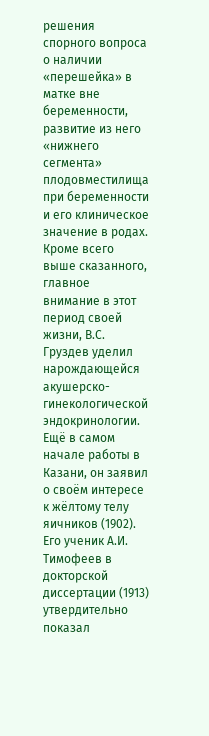решения спорного вопроса о наличии «перешейка» в матке вне беременности, развитие из него «нижнего сегмента» плодовместилища при беременности и его клиническое значение в родах.
Кроме всего выше сказанного, главное внимание в этот период своей жизни, В.С. Груздев уделил нарождающейся акушерско-гинекологической эндокринологии. Ещё в самом начале работы в Казани, он заявил о своём интересе к жёлтому телу яичников (1902). Его ученик А.И. Тимофеев в докторской диссертации (1913) утвердительно показал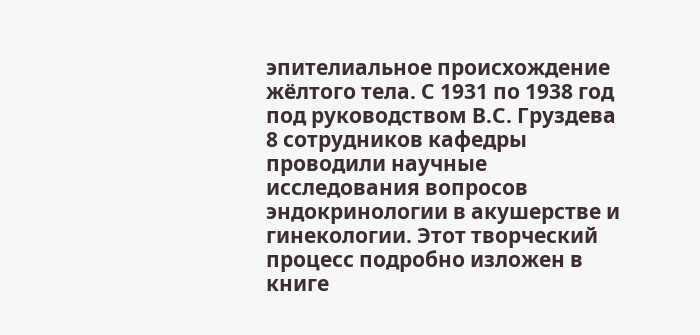эпителиальное происхождение жёлтого тела. С 1931 по 1938 год под руководством В.С. Груздева 8 сотрудников кафедры проводили научные исследования вопросов эндокринологии в акушерстве и гинекологии. Этот творческий процесс подробно изложен в книге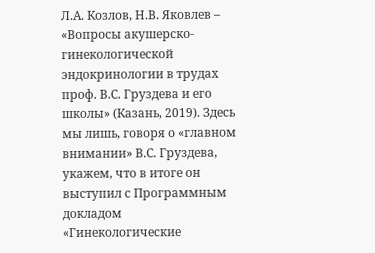Л.А. Козлов, Н.В. Яковлев – «Вопросы акушерско-гинекологической эндокринологии в трудах проф. В.С. Груздева и его школы» (Казань, 2019). Здесь мы лишь, говоря о «главном внимании» В.С. Груздева, укажем, что в итоге он выступил с Программным докладом «Гинекологические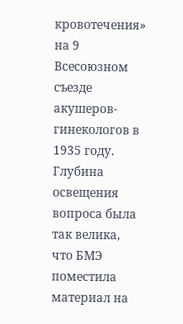кровотечения» на 9 Всесоюзном съезде акушеров-гинекологов в 1935 году. Глубина освещения вопроса была так велика, что БМЭ поместила материал на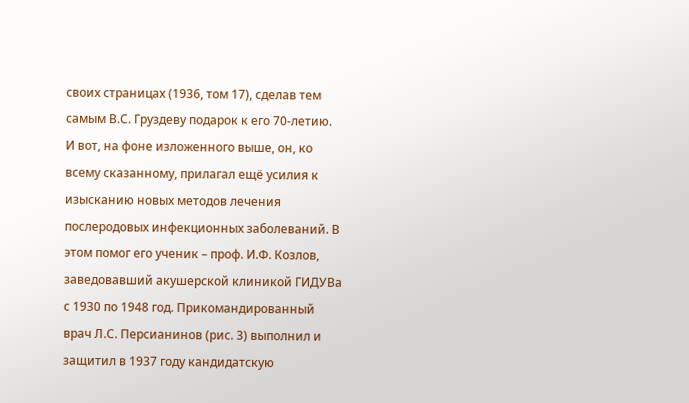своих страницах (1936, том 17), сделав тем самым В.С. Груздеву подарок к его 70-летию.
И вот, на фоне изложенного выше, он, ко всему сказанному, прилагал ещё усилия к изысканию новых методов лечения послеродовых инфекционных заболеваний. В этом помог его ученик – проф. И.Ф. Козлов, заведовавший акушерской клиникой ГИДУВа с 1930 по 1948 год. Прикомандированный врач Л.С. Персианинов (рис. 3) выполнил и защитил в 1937 году кандидатскую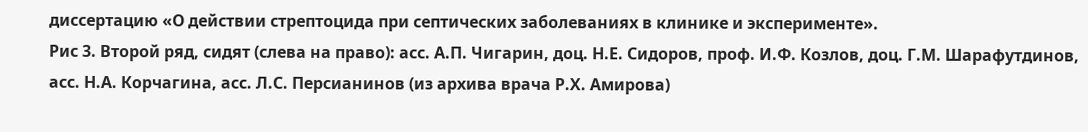диссертацию «О действии стрептоцида при септических заболеваниях в клинике и эксперименте».
Рис 3. Второй ряд, сидят (слева на право): асс. А.П. Чигарин, доц. Н.Е. Сидоров, проф. И.Ф. Козлов, доц. Г.М. Шарафутдинов, асс. Н.А. Корчагина, асс. Л.С. Персианинов (из архива врача Р.Х. Амирова)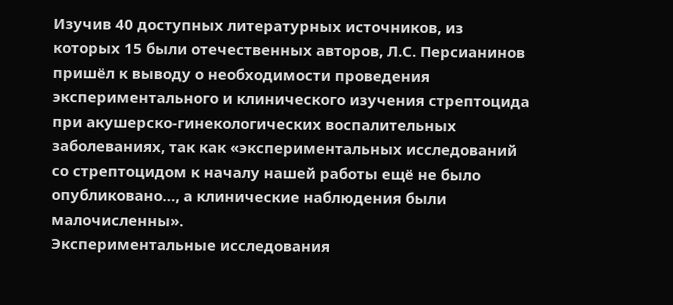Изучив 40 доступных литературных источников, из которых 15 были отечественных авторов, Л.С. Персианинов пришёл к выводу о необходимости проведения экспериментального и клинического изучения стрептоцида при акушерско-гинекологических воспалительных заболеваниях, так как «экспериментальных исследований со стрептоцидом к началу нашей работы ещё не было опубликовано…, а клинические наблюдения были малочисленны».
Экспериментальные исследования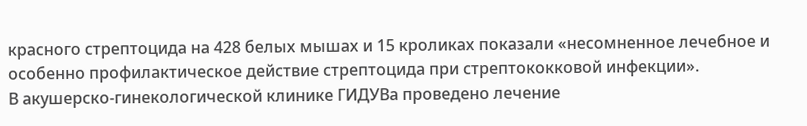красного стрептоцида на 428 белых мышах и 15 кроликах показали «несомненное лечебное и особенно профилактическое действие стрептоцида при стрептококковой инфекции».
В акушерско-гинекологической клинике ГИДУВа проведено лечение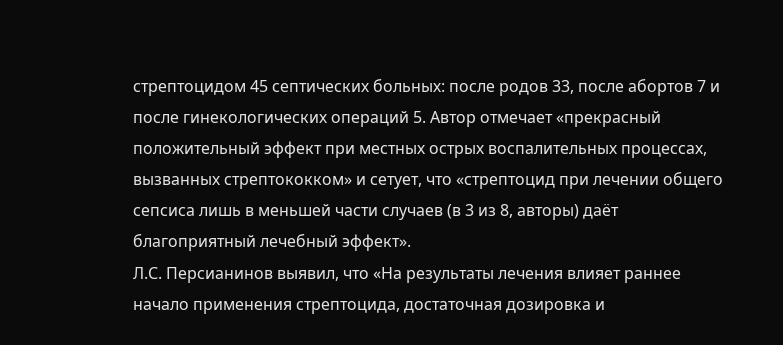стрептоцидом 45 септических больных: после родов 33, после абортов 7 и после гинекологических операций 5. Автор отмечает «прекрасный положительный эффект при местных острых воспалительных процессах, вызванных стрептококком» и сетует, что «стрептоцид при лечении общего сепсиса лишь в меньшей части случаев (в 3 из 8, авторы) даёт благоприятный лечебный эффект».
Л.С. Персианинов выявил, что «На результаты лечения влияет раннее начало применения стрептоцида, достаточная дозировка и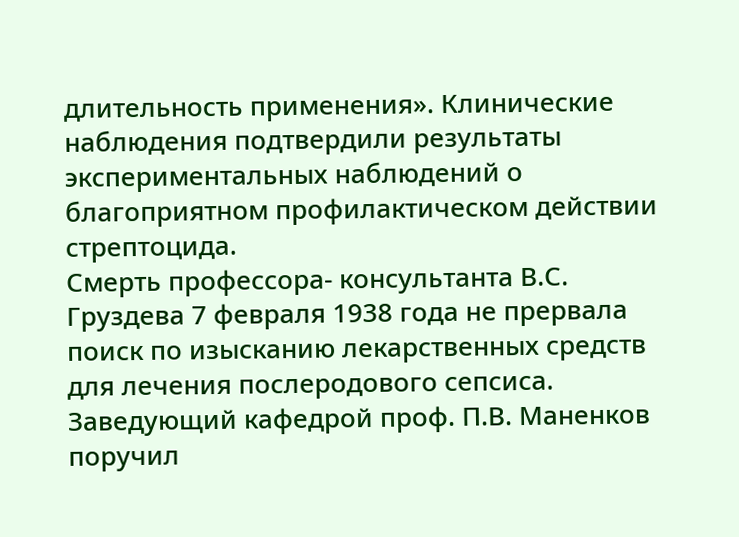длительность применения». Клинические наблюдения подтвердили результаты экспериментальных наблюдений о благоприятном профилактическом действии стрептоцида.
Смерть профессора- консультанта В.С. Груздева 7 февраля 1938 года не прервала поиск по изысканию лекарственных средств для лечения послеродового сепсиса. Заведующий кафедрой проф. П.В. Маненков поручил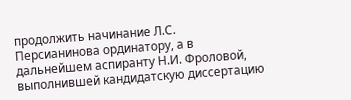продолжить начинание Л.С. Персианинова ординатору, а в дальнейшем аспиранту Н.И. Фроловой, выполнившей кандидатскую диссертацию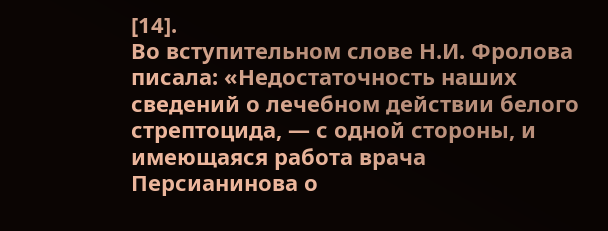[14].
Во вступительном слове Н.И. Фролова писала: «Недостаточность наших сведений о лечебном действии белого стрептоцида, — с одной стороны, и имеющаяся работа врача Персианинова о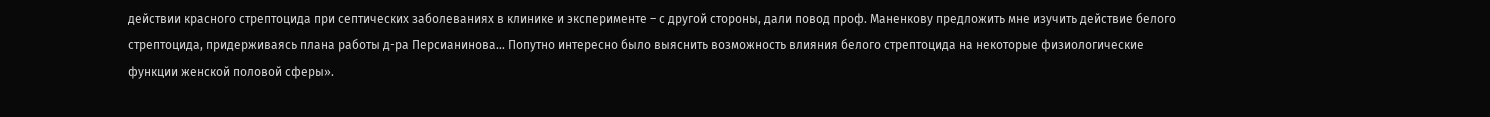действии красного стрептоцида при септических заболеваниях в клинике и эксперименте – с другой стороны, дали повод проф. Маненкову предложить мне изучить действие белого стрептоцида, придерживаясь плана работы д-ра Персианинова… Попутно интересно было выяснить возможность влияния белого стрептоцида на некоторые физиологические функции женской половой сферы».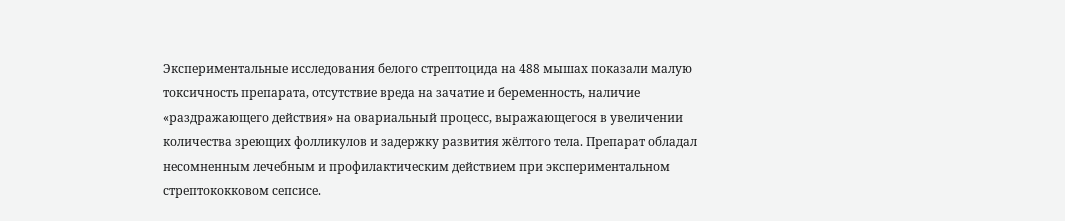Экспериментальные исследования белого стрептоцида на 488 мышах показали малую токсичность препарата, отсутствие вреда на зачатие и беременность, наличие «раздражающего действия» на овариальный процесс, выражающегося в увеличении количества зреющих фолликулов и задержку развития жёлтого тела. Препарат обладал несомненным лечебным и профилактическим действием при экспериментальном стрептококковом сепсисе.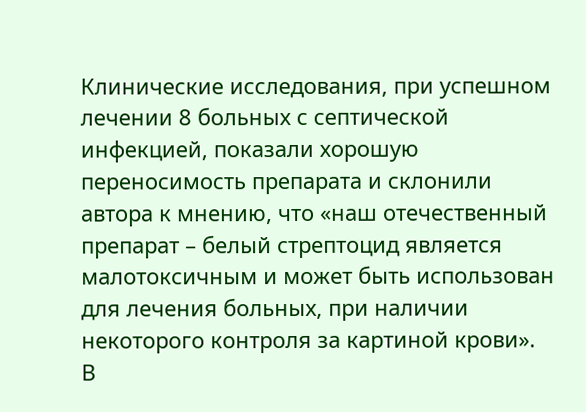Клинические исследования, при успешном лечении 8 больных с септической инфекцией, показали хорошую переносимость препарата и склонили автора к мнению, что «наш отечественный препарат – белый стрептоцид является малотоксичным и может быть использован для лечения больных, при наличии некоторого контроля за картиной крови».
В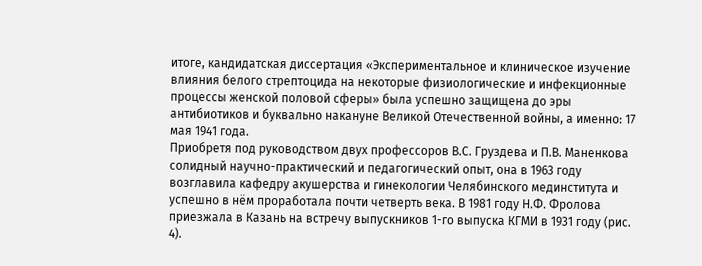итоге, кандидатская диссертация «Экспериментальное и клиническое изучение влияния белого стрептоцида на некоторые физиологические и инфекционные процессы женской половой сферы» была успешно защищена до эры антибиотиков и буквально накануне Великой Отечественной войны, а именно: 17 мая 1941 года.
Приобретя под руководством двух профессоров В.С. Груздева и П.В. Маненкова солидный научно-практический и педагогический опыт, она в 1963 году возглавила кафедру акушерства и гинекологии Челябинского мединститута и успешно в нём проработала почти четверть века. В 1981 году Н.Ф. Фролова приезжала в Казань на встречу выпускников 1-го выпуска КГМИ в 1931 году (рис. 4).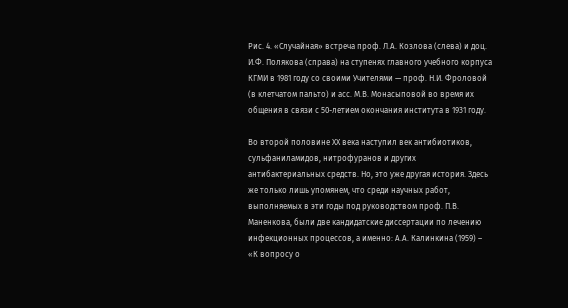Рис. 4. «Случайная» встреча проф. Л.А. Козлова (слева) и доц. И.Ф. Полякова (справа) на ступенях главного учебного корпуса КГМИ в 1981 году со своими Учителями — проф. Н.И. Фроловой (в клетчатом пальто) и асс. М.В. Монасыповой во время их общения в связи с 50-летием окончания института в 1931 году.

Во второй половине ХХ века наступил век антибиотиков, сульфаниламидов, нитрофуранов и других антибактериальных средств. Но, это уже другая история. Здесь же только лишь упомянем, что среди научных работ, выполняемых в эти годы под руководством проф. П.В. Маненкова, были две кандидатские диссертации по лечению инфекционных процессов, а именно: А.А. Калинкина (1959) – «К вопросу о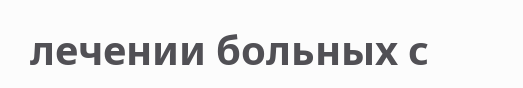лечении больных с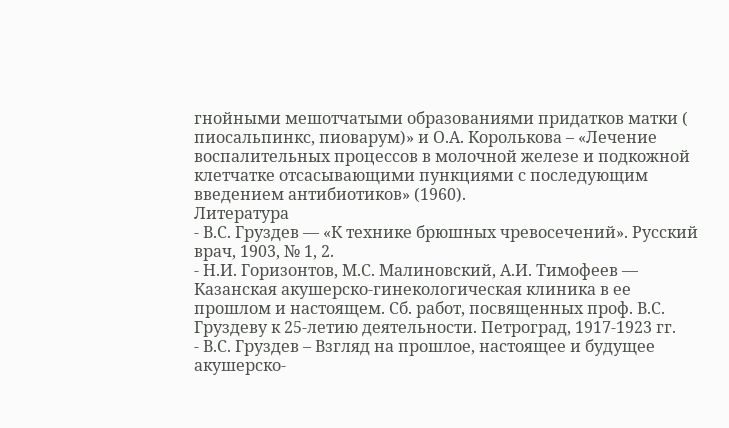гнойными мешотчатыми образованиями придатков матки ( пиосальпинкс, пиоварум)» и О.А. Королькова – «Лечение воспалительных процессов в молочной железе и подкожной клетчатке отсасывающими пункциями с последующим введением антибиотиков» (1960).
Литература
- В.С. Груздев — «К технике брюшных чревосечений». Русский врач, 1903, № 1, 2.
- Н.И. Горизонтов, М.С. Малиновский, А.И. Тимофеев — Казанская акушерско-гинекологическая клиника в ее прошлом и настоящем. Сб. работ, посвященных проф. В.С. Груздеву к 25-летию деятельности. Петроград, 1917-1923 гг.
- В.С. Груздев – Взгляд на прошлое, настоящее и будущее акушерско-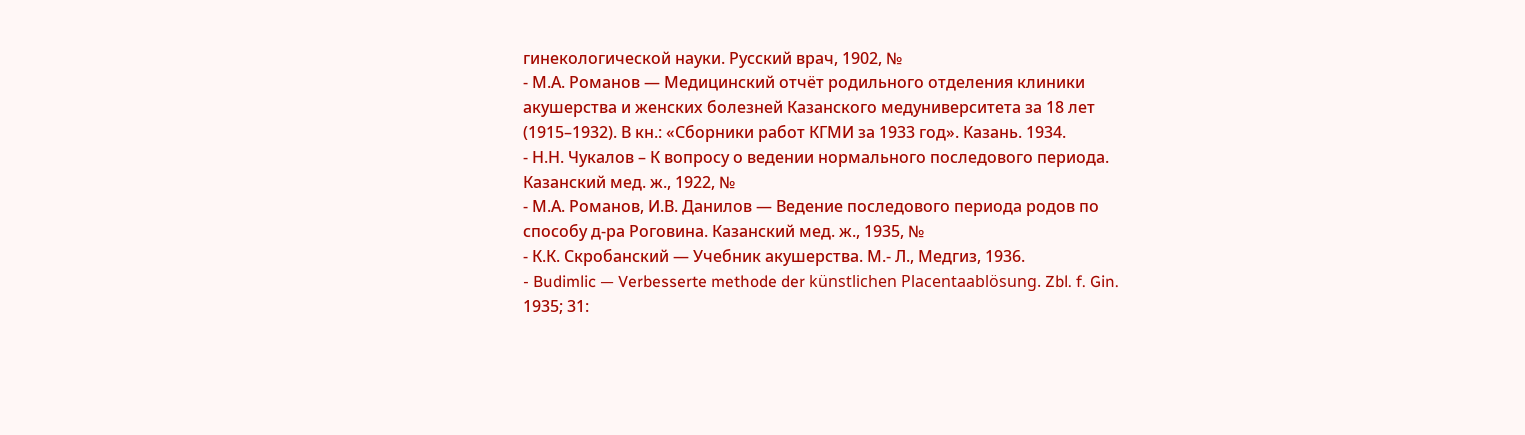гинекологической науки. Русский врач, 1902, №
- М.А. Романов — Медицинский отчёт родильного отделения клиники акушерства и женских болезней Казанского медуниверситета за 18 лет (1915–1932). В кн.: «Сборники работ КГМИ за 1933 год». Казань. 1934.
- Н.Н. Чукалов – К вопросу о ведении нормального последового периода. Казанский мед. ж., 1922, №
- М.А. Романов, И.В. Данилов — Ведение последового периода родов по способу д-ра Роговина. Казанский мед. ж., 1935, №
- К.К. Скробанский — Учебник акушерства. М.- Л., Медгиз, 1936.
- Budimlic — Verbesserte methode der künstlichen Placentaablösung. Zbl. f. Gin. 1935; 31: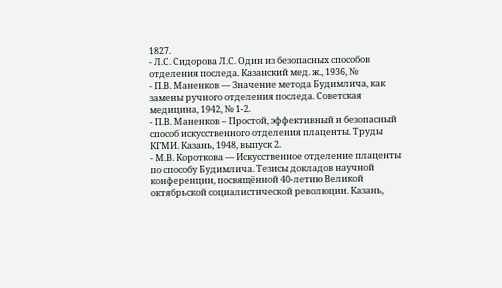1827.
- Л.С. Сидорова Л.С. Один из безопасных способов отделения последа. Казанский мед. ж., 1936, №
- П.В. Маненков — Значение метода Будимлича, как замены ручного отделения последа. Советская медицина, 1942, № 1-2.
- П.В. Маненков – Простой, эффективный и безопасный способ искусственного отделения плаценты. Труды КГМИ. Казань, 1948, выпуск 2.
- М.В. Короткова — Искусственное отделение плаценты по способу Будимлича. Тезисы докладов научной конференции, посвящённой 40-летию Великой октябрьской социалистической революции. Казань,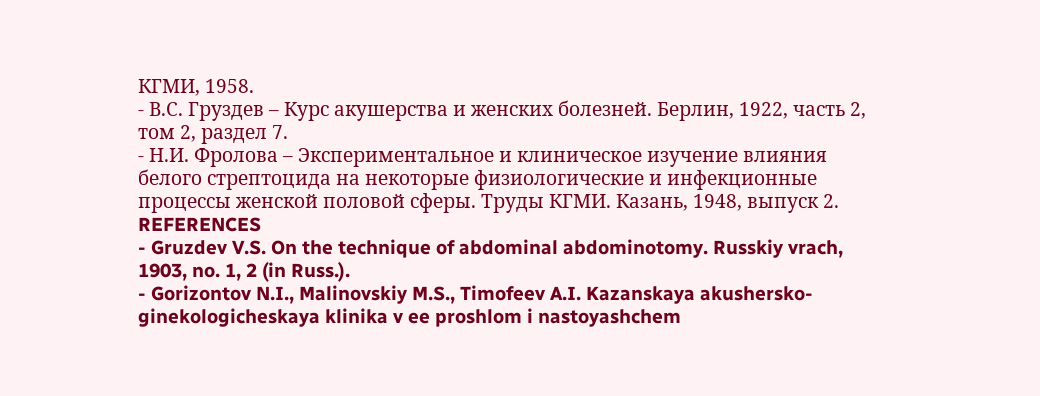КГМИ, 1958.
- В.С. Груздев – Курс акушерства и женских болезней. Берлин, 1922, часть 2, том 2, раздел 7.
- Н.И. Фролова – Экспериментальное и клиническое изучение влияния белого стрептоцида на некоторые физиологические и инфекционные процессы женской половой сферы. Труды КГМИ. Казань, 1948, выпуск 2.
REFERENCES
- Gruzdev V.S. On the technique of abdominal abdominotomy. Russkiy vrach, 1903, no. 1, 2 (in Russ.).
- Gorizontov N.I., Malinovskiy M.S., Timofeev A.I. Kazanskaya akushersko-ginekologicheskaya klinika v ee proshlom i nastoyashchem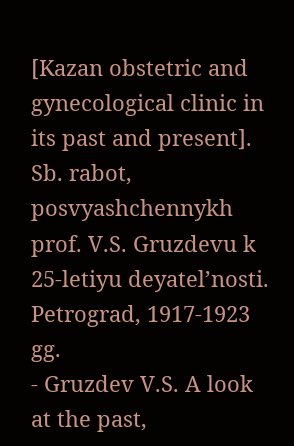[Kazan obstetric and gynecological clinic in its past and present]. Sb. rabot, posvyashchennykh prof. V.S. Gruzdevu k 25-letiyu deyatel’nosti. Petrograd, 1917-1923 gg.
- Gruzdev V.S. A look at the past,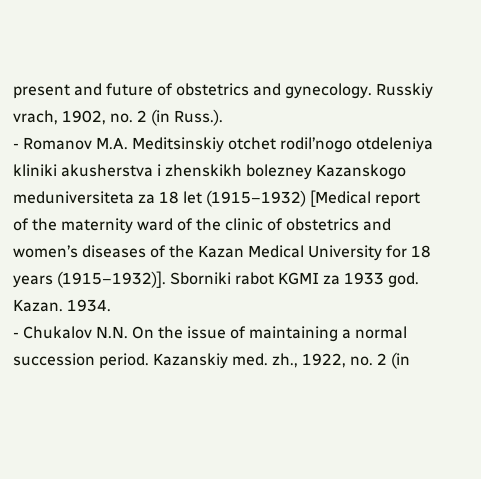present and future of obstetrics and gynecology. Russkiy vrach, 1902, no. 2 (in Russ.).
- Romanov M.A. Meditsinskiy otchet rodil’nogo otdeleniya kliniki akusherstva i zhenskikh bolezney Kazanskogo meduniversiteta za 18 let (1915–1932) [Medical report of the maternity ward of the clinic of obstetrics and women’s diseases of the Kazan Medical University for 18 years (1915–1932)]. Sborniki rabot KGMI za 1933 god. Kazan. 1934.
- Chukalov N.N. On the issue of maintaining a normal succession period. Kazanskiy med. zh., 1922, no. 2 (in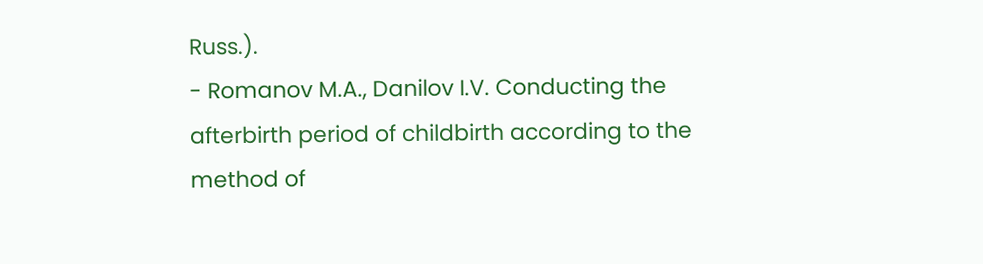Russ.).
- Romanov M.A., Danilov I.V. Conducting the afterbirth period of childbirth according to the method of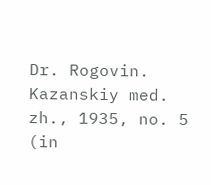Dr. Rogovin. Kazanskiy med. zh., 1935, no. 5 (in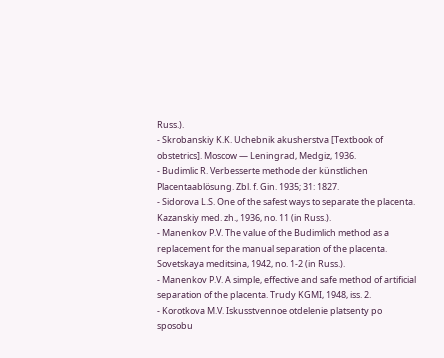Russ.).
- Skrobanskiy K.K. Uchebnik akusherstva [Textbook of obstetrics]. Moscow — Leningrad, Medgiz, 1936.
- Budimlic R. Verbesserte methode der künstlichen Placentaablösung. Zbl. f. Gin. 1935; 31: 1827.
- Sidorova L.S. One of the safest ways to separate the placenta. Kazanskiy med. zh., 1936, no. 11 (in Russ.).
- Manenkov P.V. The value of the Budimlich method as a replacement for the manual separation of the placenta. Sovetskaya meditsina, 1942, no. 1-2 (in Russ.).
- Manenkov P.V. A simple, effective and safe method of artificial separation of the placenta. Trudy KGMI, 1948, iss. 2.
- Korotkova M.V. Iskusstvennoe otdelenie platsenty po sposobu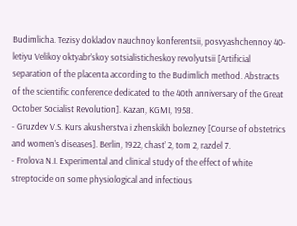Budimlicha. Tezisy dokladov nauchnoy konferentsii, posvyashchennoy 40-letiyu Velikoy oktyabr’skoy sotsialisticheskoy revolyutsii [Artificial separation of the placenta according to the Budimlich method. Abstracts of the scientific conference dedicated to the 40th anniversary of the Great October Socialist Revolution]. Kazan, KGMI, 1958.
- Gruzdev V.S. Kurs akusherstva i zhenskikh bolezney [Course of obstetrics and women’s diseases]. Berlin, 1922, chast’ 2, tom 2, razdel 7.
- Frolova N.I. Experimental and clinical study of the effect of white streptocide on some physiological and infectious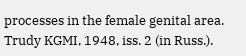processes in the female genital area. Trudy KGMI, 1948, iss. 2 (in Russ.).